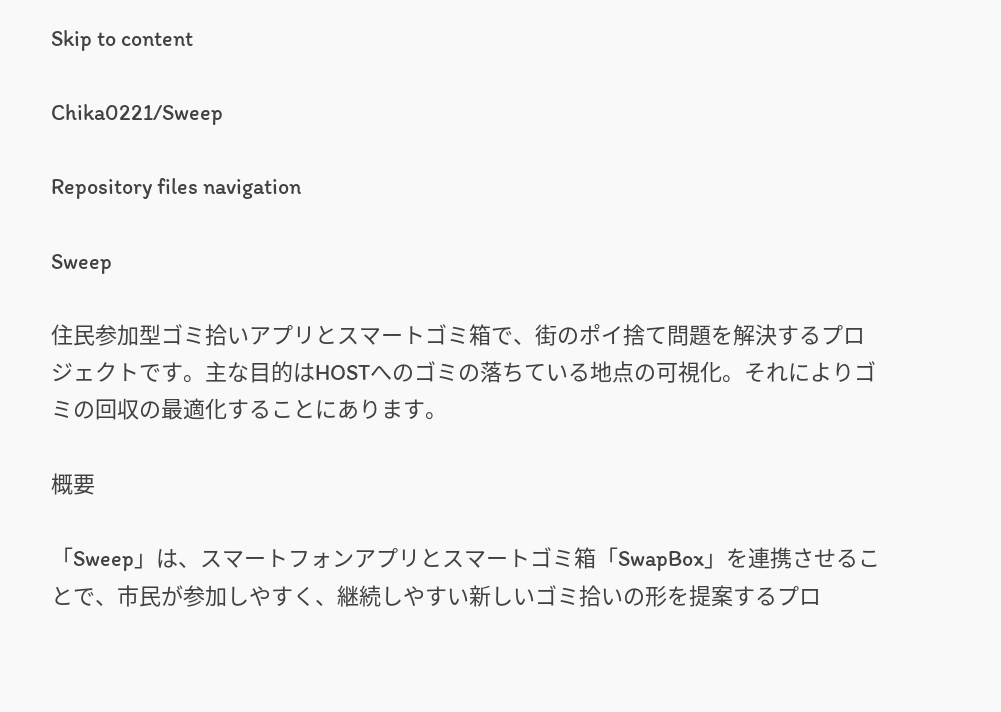Skip to content

Chika0221/Sweep

Repository files navigation

Sweep

住民参加型ゴミ拾いアプリとスマートゴミ箱で、街のポイ捨て問題を解決するプロジェクトです。主な目的はHOSTへのゴミの落ちている地点の可視化。それによりゴミの回収の最適化することにあります。

概要

「Sweep」は、スマートフォンアプリとスマートゴミ箱「SwapBox」を連携させることで、市民が参加しやすく、継続しやすい新しいゴミ拾いの形を提案するプロ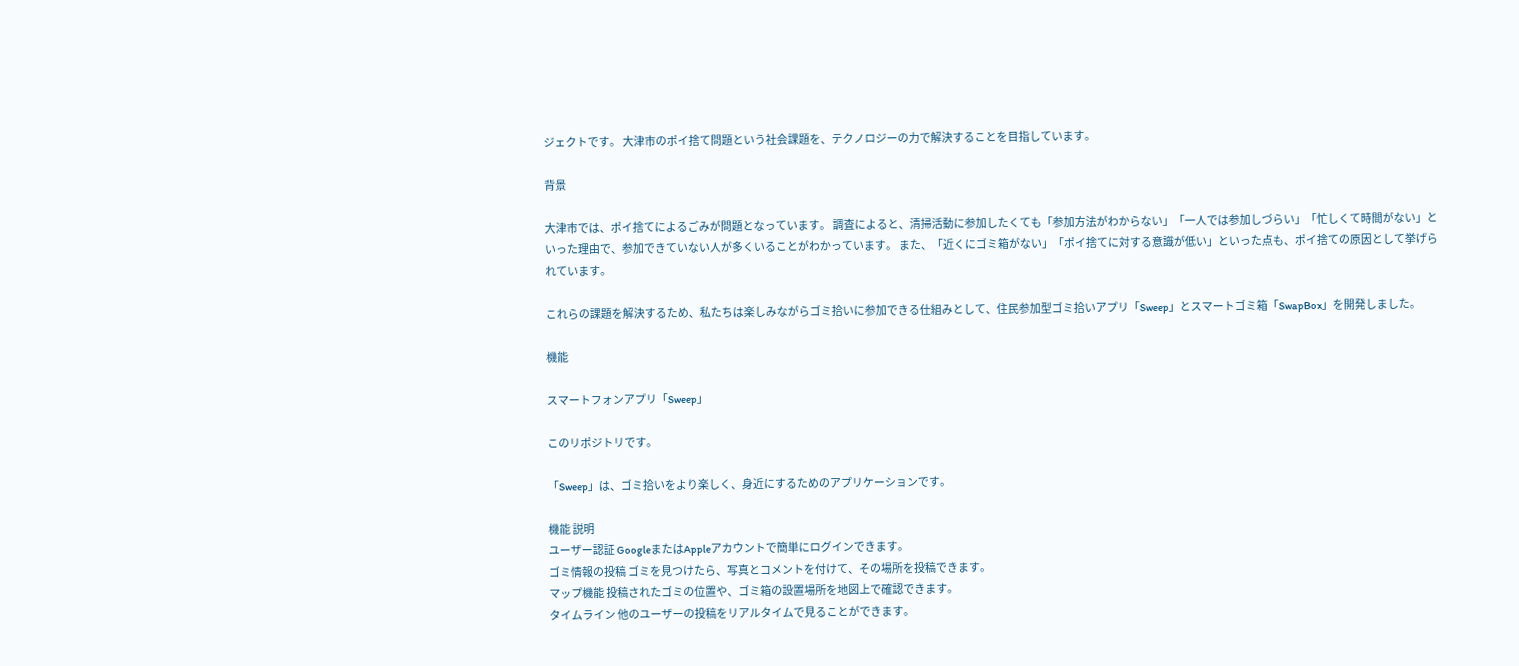ジェクトです。 大津市のポイ捨て問題という社会課題を、テクノロジーの力で解決することを目指しています。

背景

大津市では、ポイ捨てによるごみが問題となっています。 調査によると、清掃活動に参加したくても「参加方法がわからない」「一人では参加しづらい」「忙しくて時間がない」といった理由で、参加できていない人が多くいることがわかっています。 また、「近くにゴミ箱がない」「ポイ捨てに対する意識が低い」といった点も、ポイ捨ての原因として挙げられています。

これらの課題を解決するため、私たちは楽しみながらゴミ拾いに参加できる仕組みとして、住民参加型ゴミ拾いアプリ「Sweep」とスマートゴミ箱「SwapBox」を開発しました。

機能

スマートフォンアプリ「Sweep」

このリポジトリです。

「Sweep」は、ゴミ拾いをより楽しく、身近にするためのアプリケーションです。

機能 説明
ユーザー認証 GoogleまたはAppleアカウントで簡単にログインできます。
ゴミ情報の投稿 ゴミを見つけたら、写真とコメントを付けて、その場所を投稿できます。
マップ機能 投稿されたゴミの位置や、ゴミ箱の設置場所を地図上で確認できます。
タイムライン 他のユーザーの投稿をリアルタイムで見ることができます。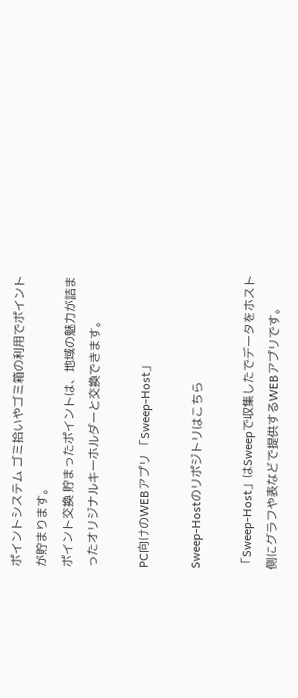ポイントシステム ゴミ拾いやゴミ箱の利用でポイントが貯まります。
ポイント交換 貯まったポイントは、地域の魅力が詰まったオリジナルキーホルダーと交換できます。

PC向けのWEBアプリ 「Sweep-Host」

Sweep-Hostのリポジトリはこちら

「Sweep-Host」はSweepで収集したでデータをホスト側にグラフや表などで提供するWEBアプリです。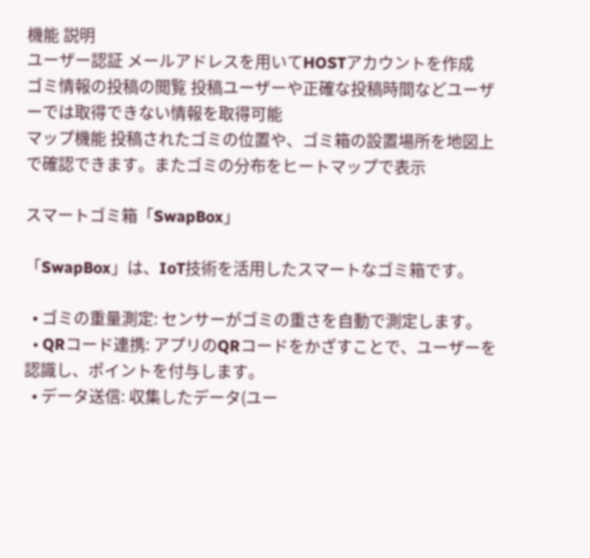機能 説明
ユーザー認証 メールアドレスを用いてHOSTアカウントを作成
ゴミ情報の投稿の閲覧 投稿ユーザーや正確な投稿時間などユーザーでは取得できない情報を取得可能
マップ機能 投稿されたゴミの位置や、ゴミ箱の設置場所を地図上で確認できます。またゴミの分布をヒートマップで表示

スマートゴミ箱「SwapBox」

「SwapBox」は、IoT技術を活用したスマートなゴミ箱です。

  • ゴミの重量測定: センサーがゴミの重さを自動で測定します。
  • QRコード連携: アプリのQRコードをかざすことで、ユーザーを認識し、ポイントを付与します。
  • データ送信: 収集したデータ(ユー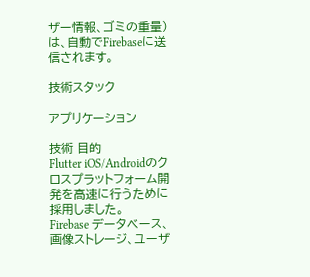ザー情報、ゴミの重量)は、自動でFirebaseに送信されます。

技術スタック

アプリケーション

技術 目的
Flutter iOS/Androidのクロスプラットフォーム開発を高速に行うために採用しました。
Firebase データベース、画像ストレージ、ユーザ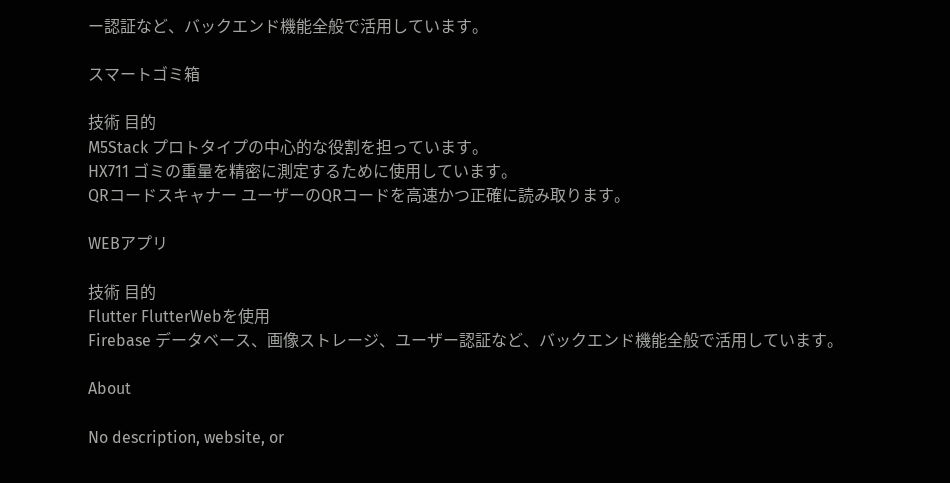ー認証など、バックエンド機能全般で活用しています。

スマートゴミ箱

技術 目的
M5Stack プロトタイプの中心的な役割を担っています。
HX711 ゴミの重量を精密に測定するために使用しています。
QRコードスキャナー ユーザーのQRコードを高速かつ正確に読み取ります。

WEBアプリ

技術 目的
Flutter FlutterWebを使用
Firebase データベース、画像ストレージ、ユーザー認証など、バックエンド機能全般で活用しています。

About

No description, website, or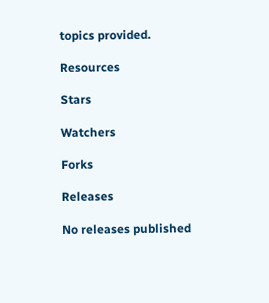topics provided.

Resources

Stars

Watchers

Forks

Releases

No releases published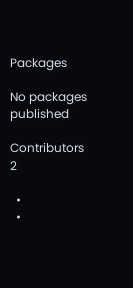Packages

No packages published

Contributors 2

  •
  •